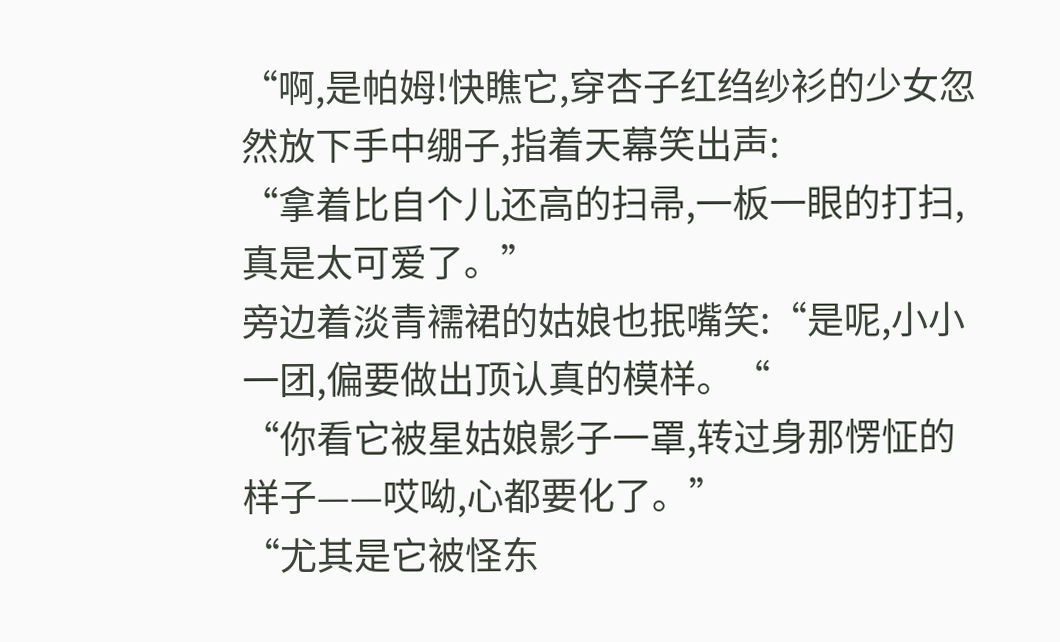“啊,是帕姆!快瞧它,穿杏子红绉纱衫的少女忽然放下手中绷子,指着天幕笑出声:
“拿着比自个儿还高的扫帚,一板一眼的打扫,真是太可爱了。”
旁边着淡青襦裙的姑娘也抿嘴笑:“是呢,小小一团,偏要做出顶认真的模样。“
“你看它被星姑娘影子一罩,转过身那愣怔的样子——哎呦,心都要化了。”
“尤其是它被怪东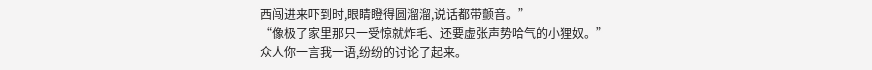西闯进来吓到时,眼睛瞪得圆溜溜,说话都带颤音。”
“像极了家里那只一受惊就炸毛、还要虚张声势哈气的小狸奴。”
众人你一言我一语,纷纷的讨论了起来。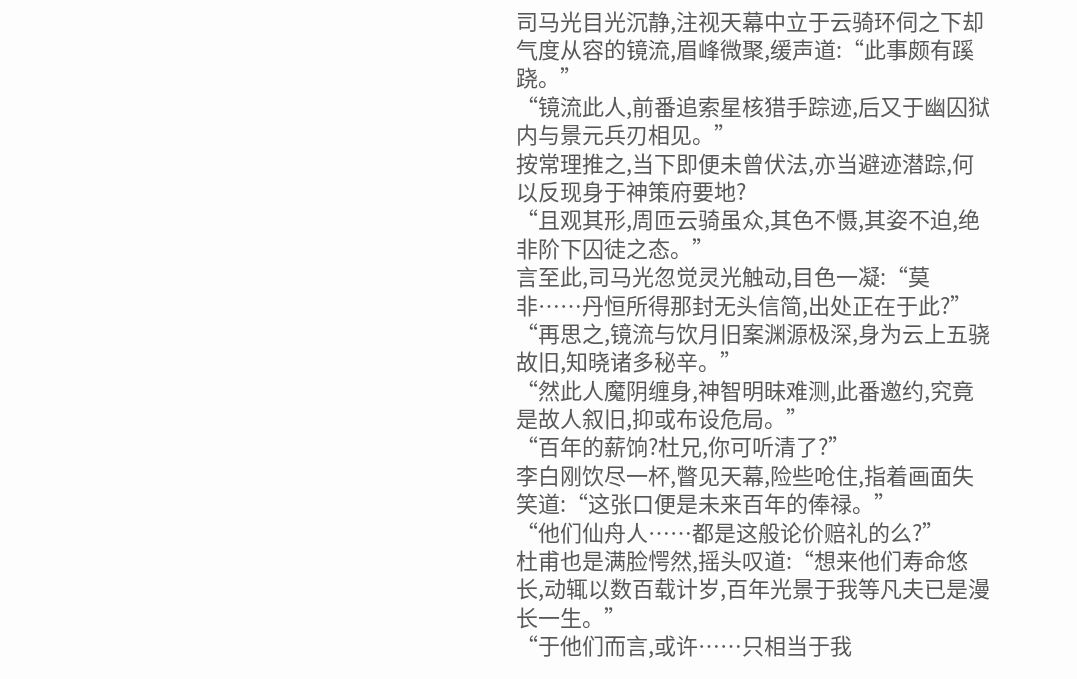司马光目光沉静,注视天幕中立于云骑环伺之下却气度从容的镜流,眉峰微聚,缓声道:“此事颇有蹊跷。”
“镜流此人,前番追索星核猎手踪迹,后又于幽囚狱内与景元兵刃相见。”
按常理推之,当下即便未曾伏法,亦当避迹潜踪,何以反现身于神策府要地?
“且观其形,周匝云骑虽众,其色不慑,其姿不迫,绝非阶下囚徒之态。”
言至此,司马光忽觉灵光触动,目色一凝:“莫非……丹恒所得那封无头信简,出处正在于此?”
“再思之,镜流与饮月旧案渊源极深,身为云上五骁故旧,知晓诸多秘辛。”
“然此人魔阴缠身,神智明昧难测,此番邀约,究竟是故人叙旧,抑或布设危局。”
“百年的薪饷?杜兄,你可听清了?”
李白刚饮尽一杯,瞥见天幕,险些呛住,指着画面失笑道:“这张口便是未来百年的俸禄。”
“他们仙舟人……都是这般论价赔礼的么?”
杜甫也是满脸愕然,摇头叹道:“想来他们寿命悠长,动辄以数百载计岁,百年光景于我等凡夫已是漫长一生。”
“于他们而言,或许……只相当于我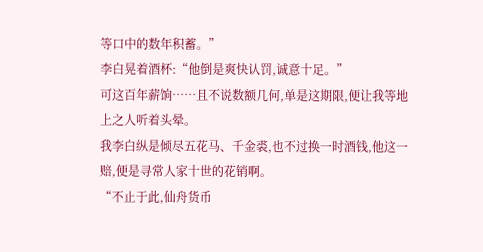等口中的数年积蓄。”
李白晃着酒杯:“他倒是爽快认罚,诚意十足。”
可这百年薪饷……且不说数额几何,单是这期限,便让我等地上之人听着头晕。
我李白纵是倾尽五花马、千金裘,也不过换一时酒钱,他这一赔,便是寻常人家十世的花销啊。
“不止于此,仙舟货币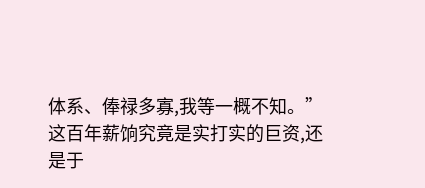体系、俸禄多寡,我等一概不知。”
这百年薪饷究竟是实打实的巨资,还是于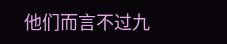他们而言不过九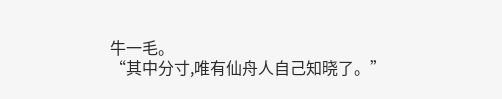牛一毛。
“其中分寸,唯有仙舟人自己知晓了。”